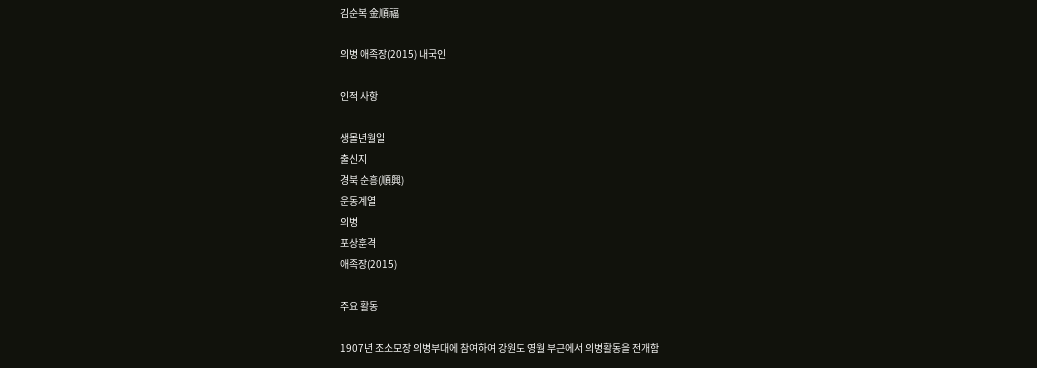김순복 金順福

의병 애족장(2015) 내국인

인적 사항

생몰년월일
출신지
경북 순흥(順興)
운동계열
의병
포상훈격
애족장(2015)

주요 활동

1907년 조소모장 의병부대에 참여하여 강원도 영월 부근에서 의병활동을 전개함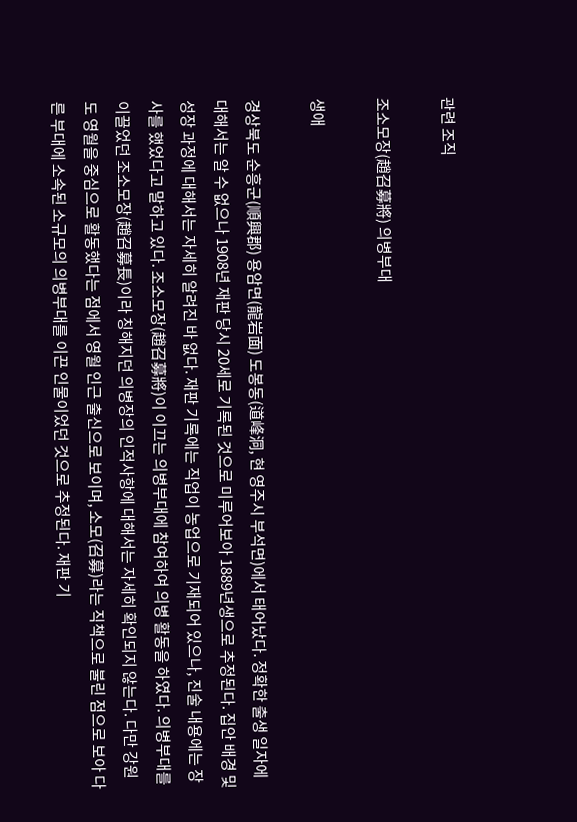관련 조직

조소모장(趙召募將) 의병부대

생애

경상북도 순흥군(順興郡) 용암면(龍岩面) 도봉동(道峰洞, 현 영주시 부석면)에서 태어났다. 정확한 출생 일자에 대해서는 알 수 없으나 1908년 재판 당시 20세로 기록된 것으로 미루어보아 1889년생으로 추정된다. 집안 배경 및 성장 과정에 대해서는 자세히 알려진 바 없다. 재판 기록에는 직업이 농업으로 기재되어 있으나, 진술 내용에는 장사를 했었다고 말하고 있다. 조소모장(趙召募將)이 이끄는 의병부대에 참여하여 의병 활동을 하였다. 의병부대를 이끌었던 조소모장(趙召募長)이라 칭해지던 의병장의 인적사항에 대해서는 자세히 확인되지 않는다. 다만 강원도 영월을 중심으로 활동했다는 점에서 영월 인근 출신으로 보이며, 소모(召募)라는 직책으로 불린 점으로 보아 다른 부대에 소속된 소규모의 의병부대를 이끈 인물이었던 것으로 추정된다. 재판 기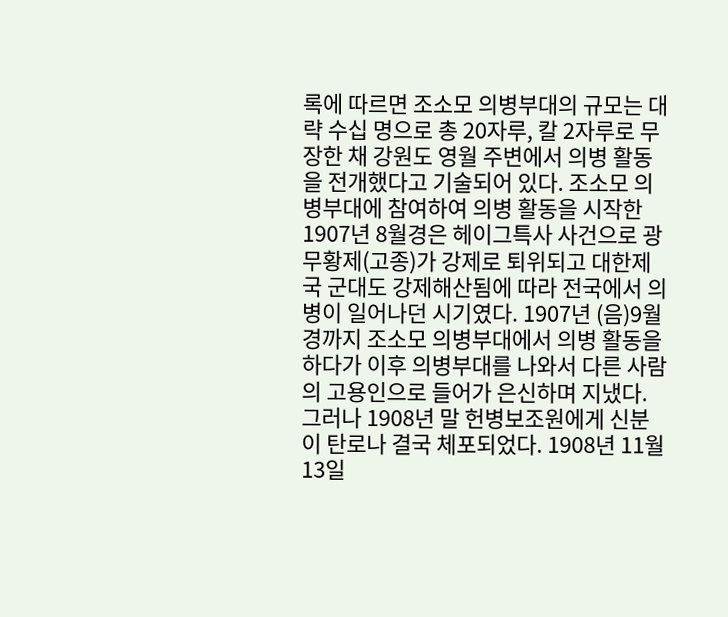록에 따르면 조소모 의병부대의 규모는 대략 수십 명으로 총 20자루, 칼 2자루로 무장한 채 강원도 영월 주변에서 의병 활동을 전개했다고 기술되어 있다. 조소모 의병부대에 참여하여 의병 활동을 시작한 1907년 8월경은 헤이그특사 사건으로 광무황제(고종)가 강제로 퇴위되고 대한제국 군대도 강제해산됨에 따라 전국에서 의병이 일어나던 시기였다. 1907년 (음)9월경까지 조소모 의병부대에서 의병 활동을 하다가 이후 의병부대를 나와서 다른 사람의 고용인으로 들어가 은신하며 지냈다. 그러나 1908년 말 헌병보조원에게 신분이 탄로나 결국 체포되었다. 1908년 11월 13일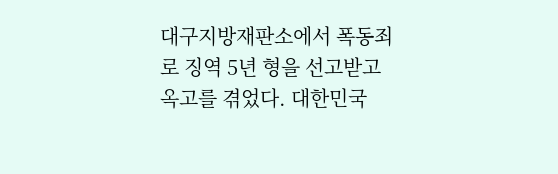대구지방재판소에서 폭동죄로 징역 5년 형을 선고받고 옥고를 겪었다. 대한민국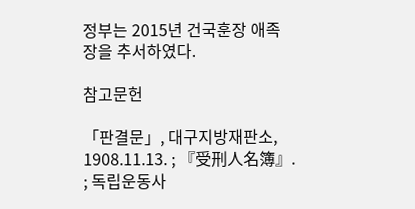정부는 2015년 건국훈장 애족장을 추서하였다.

참고문헌

「판결문」, 대구지방재판소, 1908.11.13. ; 『受刑人名簿』. ; 독립운동사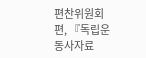편찬위원회 편, 『독립운동사자료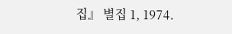집』 별집 1, 1974.